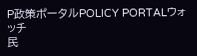P政策ポータルPOLICY PORTALウォッチ
民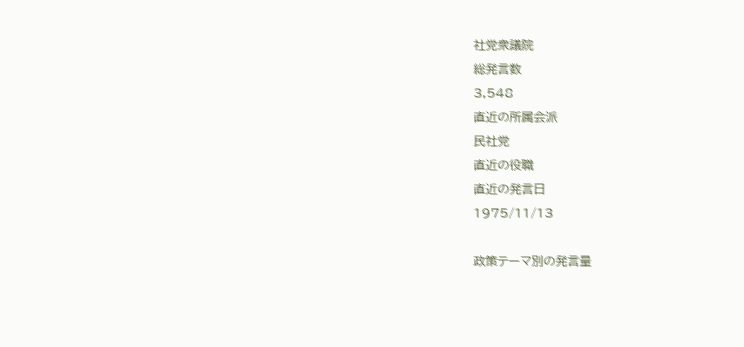社党衆議院
総発言数
3,548
直近の所属会派
民社党
直近の役職
直近の発言日
1975/11/13

政策テーマ別の発言量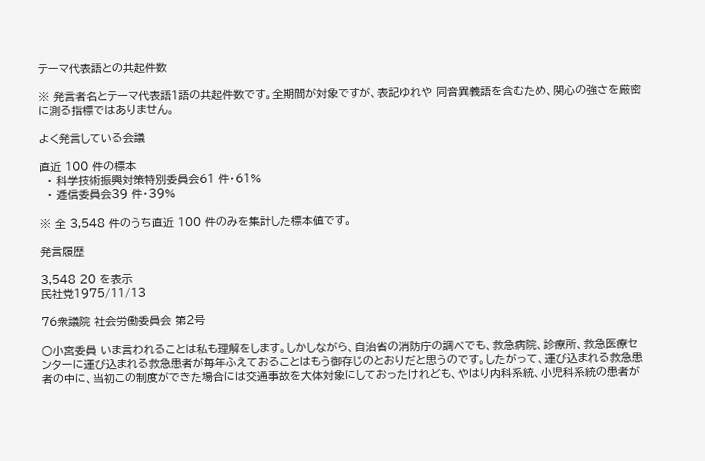テーマ代表語との共起件数

※ 発言者名とテーマ代表語1語の共起件数です。全期間が対象ですが、表記ゆれや 同音異義語を含むため、関心の強さを厳密に測る指標ではありません。

よく発言している会議

直近 100 件の標本
  • 科学技術振興対策特別委員会61 件・61%
  • 逓信委員会39 件・39%

※ 全 3,548 件のうち直近 100 件のみを集計した標本値です。

発言履歴

3,548 20 を表示
民社党1975/11/13

76衆議院 社会労働委員会 第2号

○小宮委員 いま言われることは私も理解をします。しかしながら、自治省の消防庁の調べでも、救急病院、診療所、救急医療センターに運び込まれる救急患者が毎年ふえておることはもう御存じのとおりだと思うのです。したがって、運び込まれる救急患者の中に、当初この制度ができた場合には交通事故を大体対象にしておったけれども、やはり内科系統、小児科系統の患者が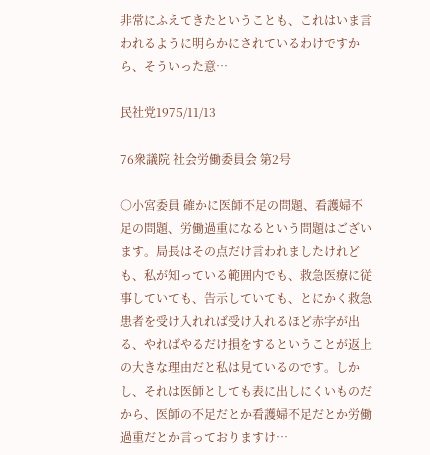非常にふえてきたということも、これはいま言われるように明らかにされているわけですから、そういった意…

民社党1975/11/13

76衆議院 社会労働委員会 第2号

○小宮委員 確かに医師不足の問題、看護婦不足の問題、労働過重になるという問題はございます。局長はその点だけ言われましたけれども、私が知っている範囲内でも、救急医療に従事していても、告示していても、とにかく救急患者を受け入れれば受け入れるほど赤字が出る、やればやるだけ損をするということが返上の大きな理由だと私は見ているのです。しかし、それは医師としても表に出しにくいものだから、医師の不足だとか看護婦不足だとか労働過重だとか言っておりますけ…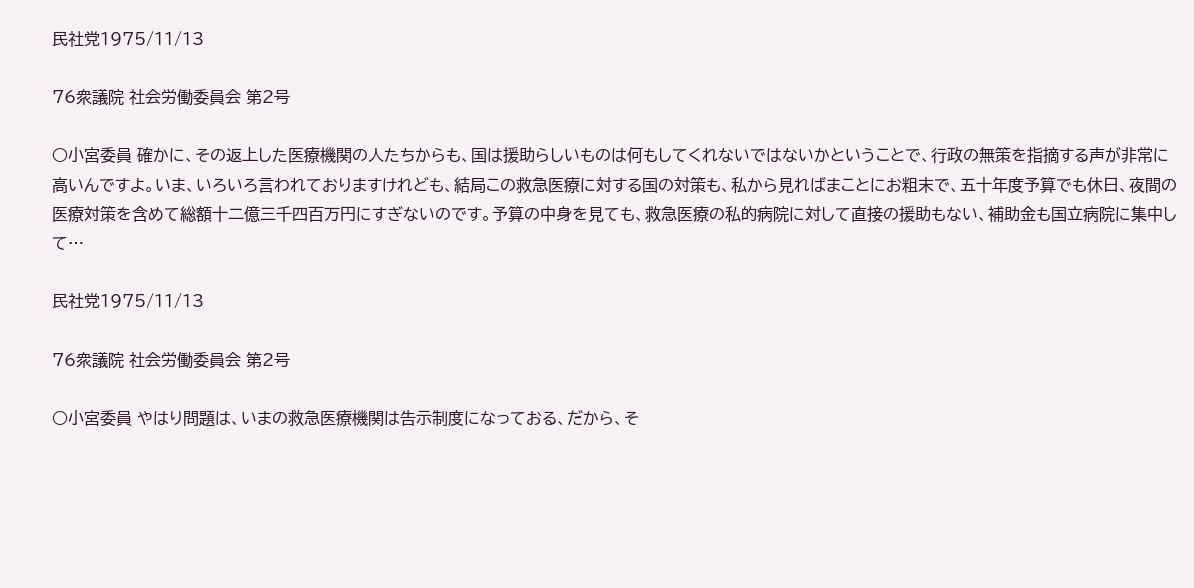民社党1975/11/13

76衆議院 社会労働委員会 第2号

○小宮委員 確かに、その返上した医療機関の人たちからも、国は援助らしいものは何もしてくれないではないかということで、行政の無策を指摘する声が非常に高いんですよ。いま、いろいろ言われておりますけれども、結局この救急医療に対する国の対策も、私から見ればまことにお粗末で、五十年度予算でも休日、夜間の医療対策を含めて総額十二億三千四百万円にすぎないのです。予算の中身を見ても、救急医療の私的病院に対して直接の援助もない、補助金も国立病院に集中して…

民社党1975/11/13

76衆議院 社会労働委員会 第2号

○小宮委員 やはり問題は、いまの救急医療機関は告示制度になっておる、だから、そ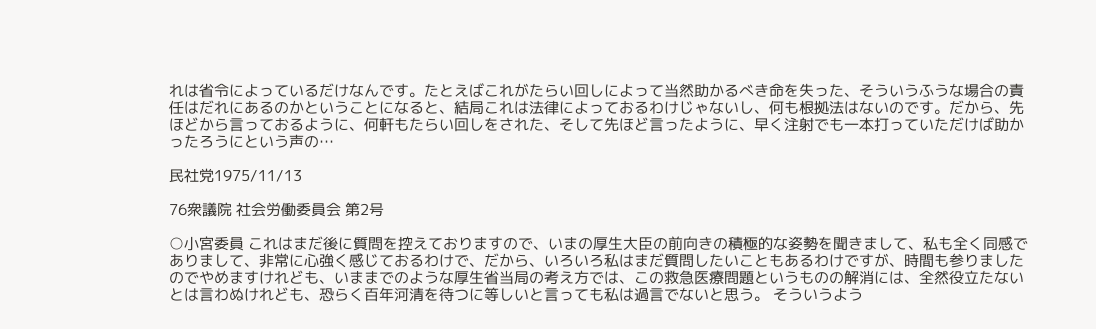れは省令によっているだけなんです。たとえばこれがたらい回しによって当然助かるべき命を失った、そういうふうな場合の責任はだれにあるのかということになると、結局これは法律によっておるわけじゃないし、何も根拠法はないのです。だから、先ほどから言っておるように、何軒もたらい回しをされた、そして先ほど言ったように、早く注射でも一本打っていただけば助かったろうにという声の…

民社党1975/11/13

76衆議院 社会労働委員会 第2号

○小宮委員 これはまだ後に質問を控えておりますので、いまの厚生大臣の前向きの積極的な姿勢を聞きまして、私も全く同感でありまして、非常に心強く感じておるわけで、だから、いろいろ私はまだ質問したいこともあるわけですが、時間も参りましたのでやめますけれども、いままでのような厚生省当局の考え方では、この救急医療問題というものの解消には、全然役立たないとは言わぬけれども、恐らく百年河清を待つに等しいと言っても私は過言でないと思う。 そういうよう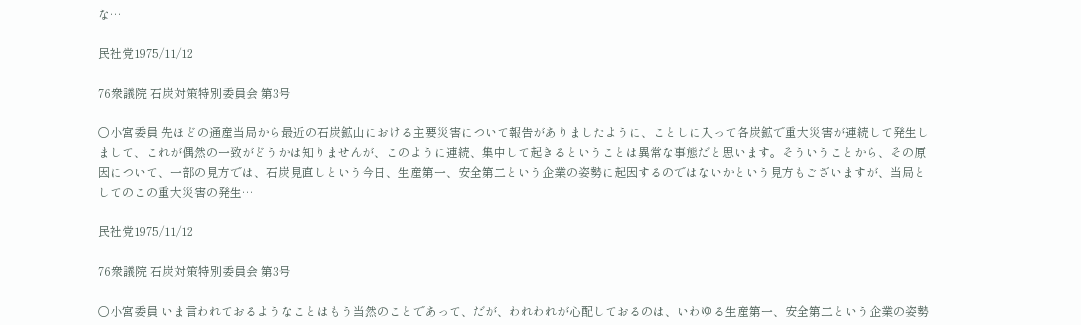な…

民社党1975/11/12

76衆議院 石炭対策特別委員会 第3号

○小宮委員 先ほどの通産当局から最近の石炭鉱山における主要災害について報告がありましたように、ことしに入って各炭鉱で重大災害が連続して発生しまして、これが偶然の一致がどうかは知りませんが、このように連続、集中して起きるということは異常な事態だと思います。そういうことから、その原因について、一部の見方では、石炭見直しという今日、生産第一、安全第二という企業の姿勢に起因するのではないかという見方もございますが、当局としてのこの重大災害の発生…

民社党1975/11/12

76衆議院 石炭対策特別委員会 第3号

○小宮委員 いま言われておるようなことはもう当然のことであって、だが、われわれが心配しておるのは、いわゆる生産第一、安全第二という企業の姿勢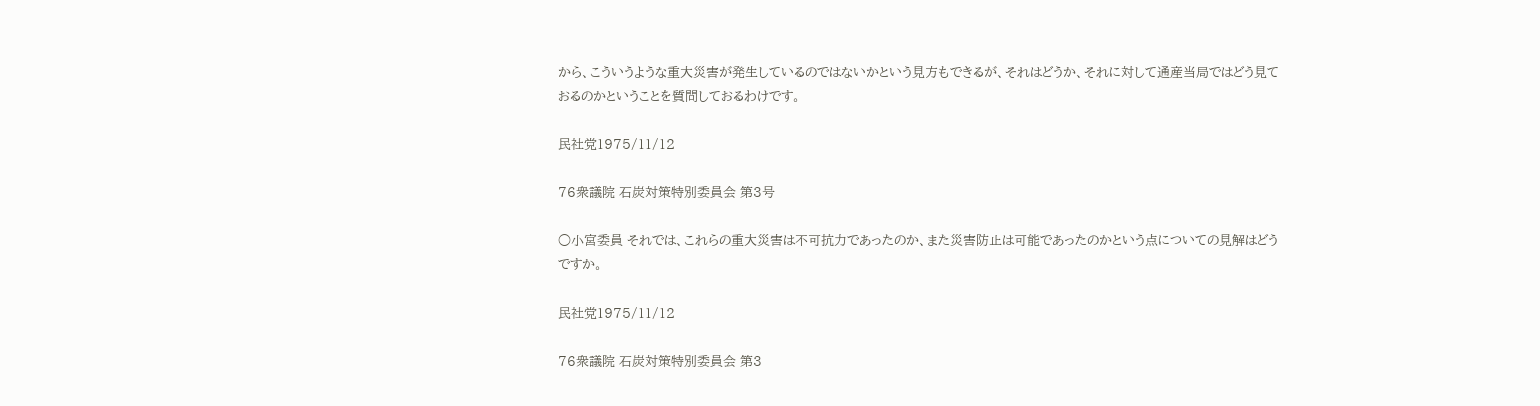から、こういうような重大災害が発生しているのではないかという見方もできるが、それはどうか、それに対して通産当局ではどう見ておるのかということを質問しておるわけです。

民社党1975/11/12

76衆議院 石炭対策特別委員会 第3号

○小宮委員 それでは、これらの重大災害は不可抗力であったのか、また災害防止は可能であったのかという点についての見解はどうですか。

民社党1975/11/12

76衆議院 石炭対策特別委員会 第3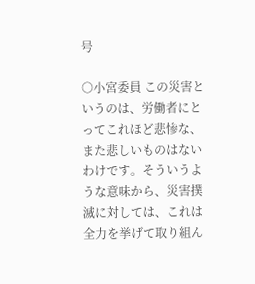号

○小宮委員 この災害というのは、労働者にとってこれほど悲惨な、また悲しいものはないわけです。そういうような意味から、災害撲滅に対しては、これは全力を挙げて取り組ん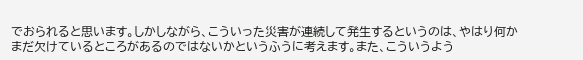でおられると思います。しかしながら、こういった災害が連続して発生するというのは、やはり何かまだ欠けているところがあるのではないかというふうに考えます。また、こういうよう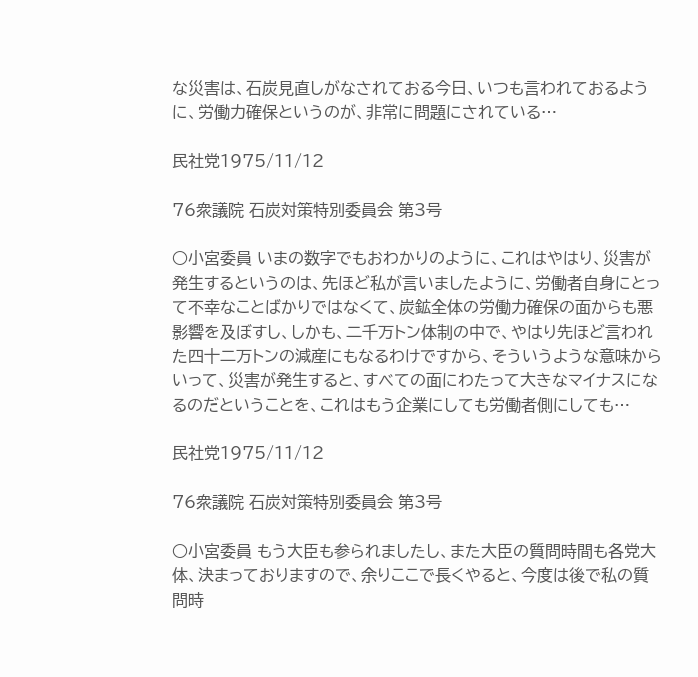な災害は、石炭見直しがなされておる今日、いつも言われておるように、労働力確保というのが、非常に問題にされている…

民社党1975/11/12

76衆議院 石炭対策特別委員会 第3号

○小宮委員 いまの数字でもおわかりのように、これはやはり、災害が発生するというのは、先ほど私が言いましたように、労働者自身にとって不幸なことばかりではなくて、炭鉱全体の労働力確保の面からも悪影響を及ぼすし、しかも、二千万トン体制の中で、やはり先ほど言われた四十二万トンの減産にもなるわけですから、そういうような意味からいって、災害が発生すると、すべての面にわたって大きなマイナスになるのだということを、これはもう企業にしても労働者側にしても…

民社党1975/11/12

76衆議院 石炭対策特別委員会 第3号

○小宮委員 もう大臣も参られましたし、また大臣の質問時間も各党大体、決まっておりますので、余りここで長くやると、今度は後で私の質問時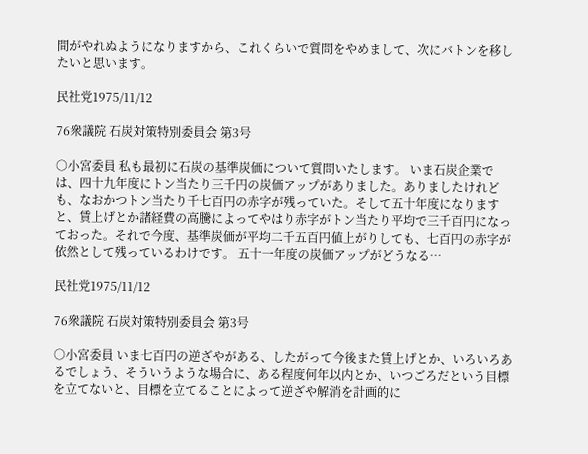間がやれぬようになりますから、これくらいで質問をやめまして、次にバトンを移したいと思います。

民社党1975/11/12

76衆議院 石炭対策特別委員会 第3号

○小宮委員 私も最初に石炭の基準炭価について質問いたします。 いま石炭企業では、四十九年度にトン当たり三千円の炭価アップがありました。ありましたけれども、なおかつトン当たり千七百円の赤字が残っていた。そして五十年度になりますと、賃上げとか諸経費の高騰によってやはり赤字がトン当たり平均で三千百円になっておった。それで今度、基準炭価が平均二千五百円値上がりしても、七百円の赤字が依然として残っているわけです。 五十一年度の炭価アップがどうなる…

民社党1975/11/12

76衆議院 石炭対策特別委員会 第3号

○小宮委員 いま七百円の逆ざやがある、したがって今後また賃上げとか、いろいろあるでしょう、そういうような場合に、ある程度何年以内とか、いつごろだという目標を立てないと、目標を立てることによって逆ざや解消を計画的に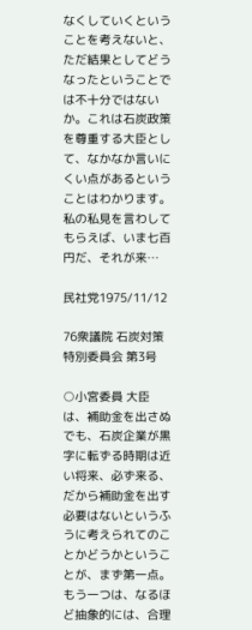なくしていくということを考えないと、ただ結果としてどうなったということでは不十分ではないか。これは石炭政策を尊重する大臣として、なかなか言いにくい点があるということはわかります。私の私見を言わしてもらえば、いま七百円だ、それが来…

民社党1975/11/12

76衆議院 石炭対策特別委員会 第3号

○小宮委員 大臣は、補助金を出さぬでも、石炭企業が黒字に転ずる時期は近い将来、必ず来る、だから補助金を出す必要はないというふうに考えられてのことかどうかということが、まず第一点。 もう一つは、なるほど抽象的には、合理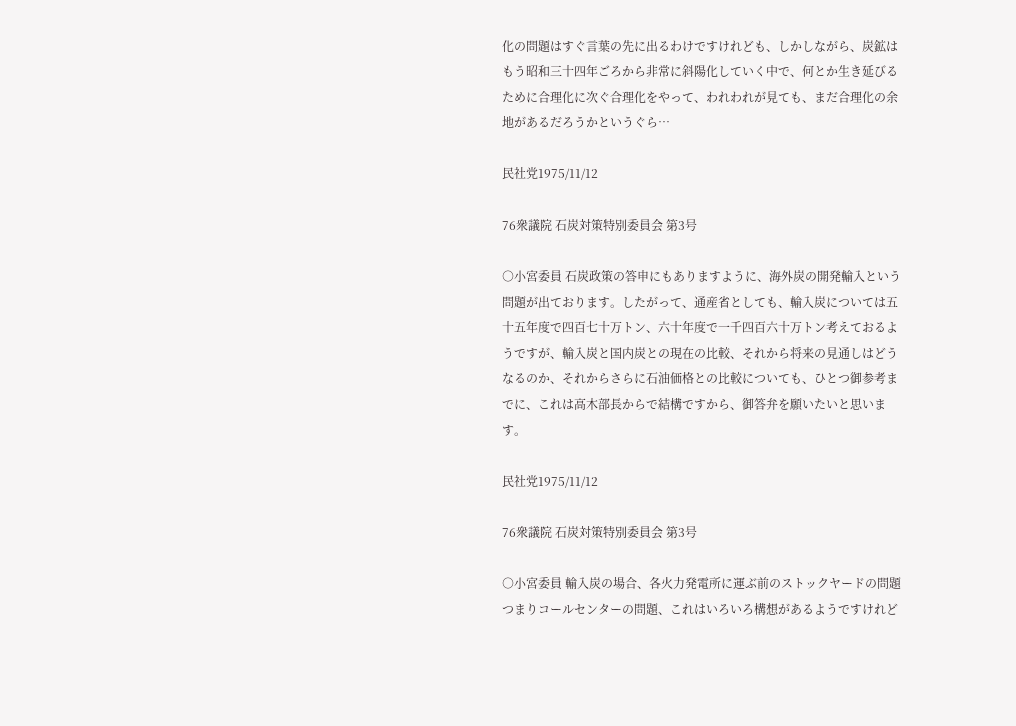化の問題はすぐ言葉の先に出るわけですけれども、しかしながら、炭鉱はもう昭和三十四年ごろから非常に斜陽化していく中で、何とか生き延びるために合理化に次ぐ合理化をやって、われわれが見ても、まだ合理化の余地があるだろうかというぐら…

民社党1975/11/12

76衆議院 石炭対策特別委員会 第3号

○小宮委員 石炭政策の答申にもありますように、海外炭の開発輸入という問題が出ております。したがって、通産省としても、輸入炭については五十五年度で四百七十万トン、六十年度で一千四百六十万トン考えておるようですが、輸入炭と国内炭との現在の比較、それから将来の見通しはどうなるのか、それからさらに石油価格との比較についても、ひとつ御参考までに、これは高木部長からで結構ですから、御答弁を願いたいと思います。

民社党1975/11/12

76衆議院 石炭対策特別委員会 第3号

○小宮委員 輸入炭の場合、各火力発電所に運ぶ前のストックヤードの問題つまりコールセンターの問題、これはいろいろ構想があるようですけれど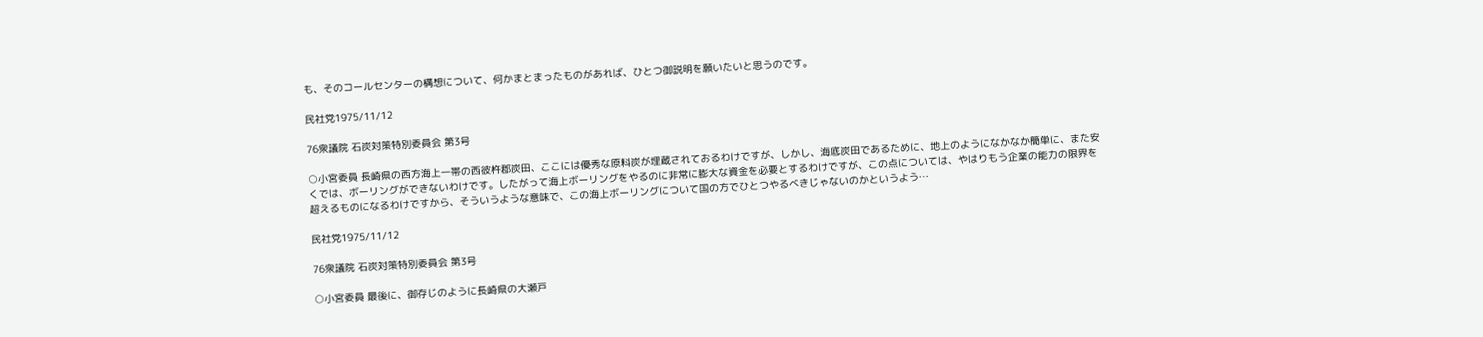も、そのコールセンターの構想について、何かまとまったものがあれば、ひとつ御説明を願いたいと思うのです。

民社党1975/11/12

76衆議院 石炭対策特別委員会 第3号

○小宮委員 長崎県の西方海上一帯の西彼杵郡炭田、ここには優秀な原料炭が埋蔵されておるわけですが、しかし、海底炭田であるために、地上のようになかなか簡単に、また安くでは、ボーリングができないわけです。したがって海上ボーリングをやるのに非常に膨大な資金を必要とするわけですが、この点については、やはりもう企業の能力の限界を超えるものになるわけですから、そういうような意味で、この海上ボーリングについて国の方でひとつやるべきじゃないのかというよう…

民社党1975/11/12

76衆議院 石炭対策特別委員会 第3号

○小宮委員 最後に、御存じのように長崎県の大瀬戸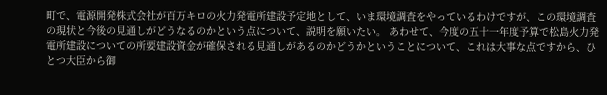町で、電源開発株式会社が百万キロの火力発電所建設予定地として、いま環境調査をやっているわけですが、この環境調査の現状と今後の見通しがどうなるのかという点について、説明を願いたい。 あわせて、今度の五十一年度予算で松島火力発電所建設についての所要建設資金が確保される見通しがあるのかどうかということについて、これは大事な点ですから、ひとつ大臣から御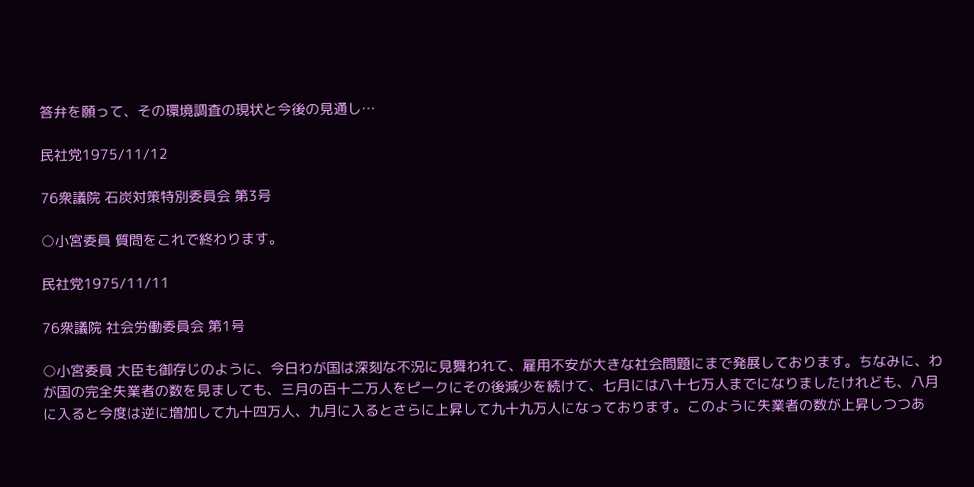答弁を願って、その環境調査の現状と今後の見通し…

民社党1975/11/12

76衆議院 石炭対策特別委員会 第3号

○小宮委員 質問をこれで終わります。

民社党1975/11/11

76衆議院 社会労働委員会 第1号

○小宮委員 大臣も御存じのように、今日わが国は深刻な不況に見舞われて、雇用不安が大きな社会問題にまで発展しております。ちなみに、わが国の完全失業者の数を見ましても、三月の百十二万人をピークにその後減少を続けて、七月には八十七万人までになりましたけれども、八月に入ると今度は逆に増加して九十四万人、九月に入るとさらに上昇して九十九万人になっております。このように失業者の数が上昇しつつあ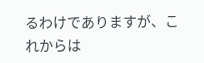るわけでありますが、これからは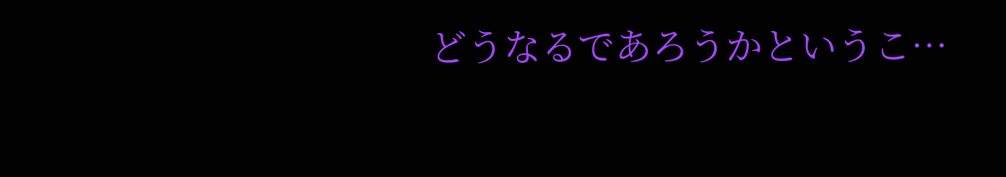どうなるであろうかというこ…